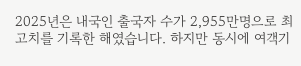2025년은 내국인 출국자 수가 2,955만명으로 최고치를 기록한 해였습니다. 하지만 동시에 여객기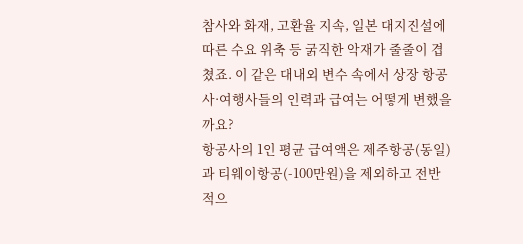참사와 화재, 고환율 지속, 일본 대지진설에 따른 수요 위축 등 굵직한 악재가 줄줄이 겹쳤죠. 이 같은 대내외 변수 속에서 상장 항공사·여행사들의 인력과 급여는 어떻게 변했을까요?
항공사의 1인 평균 급여액은 제주항공(동일)과 티웨이항공(-100만원)을 제외하고 전반적으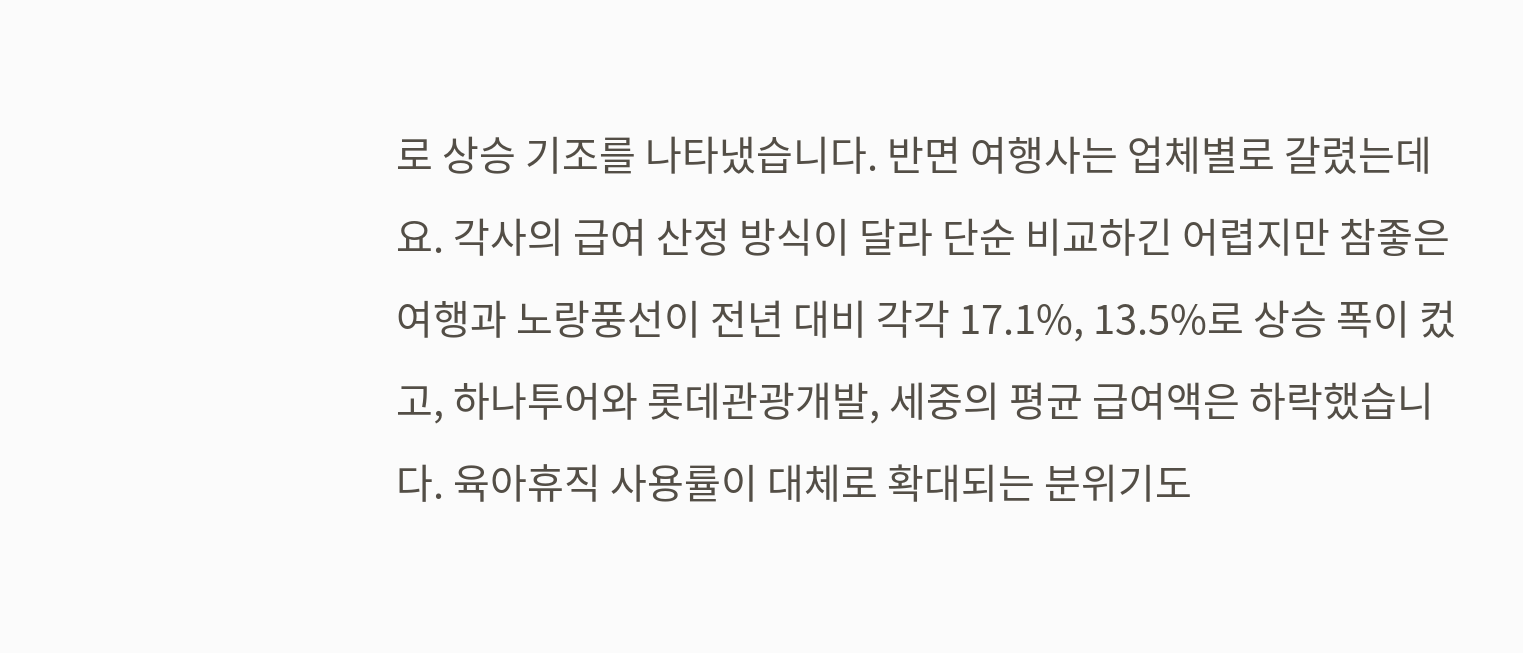로 상승 기조를 나타냈습니다. 반면 여행사는 업체별로 갈렸는데요. 각사의 급여 산정 방식이 달라 단순 비교하긴 어렵지만 참좋은여행과 노랑풍선이 전년 대비 각각 17.1%, 13.5%로 상승 폭이 컸고, 하나투어와 롯데관광개발, 세중의 평균 급여액은 하락했습니다. 육아휴직 사용률이 대체로 확대되는 분위기도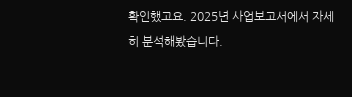확인했고요. 2025년 사업보고서에서 자세히 분석해봤습니다.